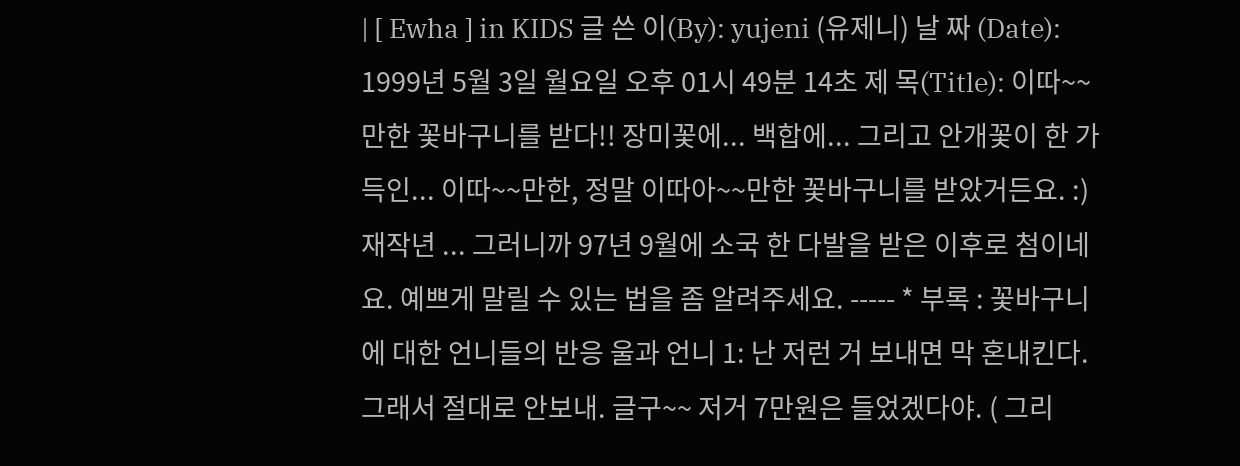| [ Ewha ] in KIDS 글 쓴 이(By): yujeni (유제니) 날 짜 (Date): 1999년 5월 3일 월요일 오후 01시 49분 14초 제 목(Title): 이따~~만한 꽃바구니를 받다!! 장미꽃에... 백합에... 그리고 안개꽃이 한 가득인... 이따~~만한, 정말 이따아~~만한 꽃바구니를 받았거든요. :) 재작년 ... 그러니까 97년 9월에 소국 한 다발을 받은 이후로 첨이네요. 예쁘게 말릴 수 있는 법을 좀 알려주세요. ----- * 부록 : 꽃바구니에 대한 언니들의 반응 울과 언니 1: 난 저런 거 보내면 막 혼내킨다. 그래서 절대로 안보내. 글구~~ 저거 7만원은 들었겠다야. ( 그리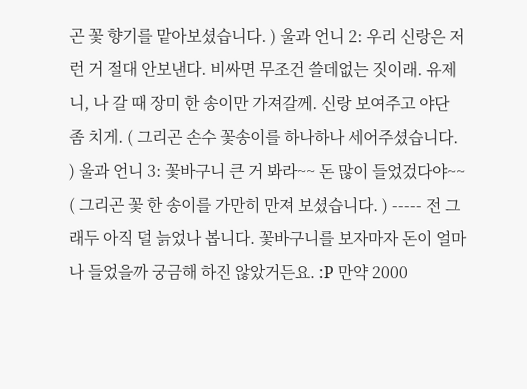곤 꽃 향기를 맡아보셨습니다. ) 울과 언니 2: 우리 신랑은 저런 거 절대 안보낸다. 비싸면 무조건 쓸데없는 짓이래. 유제니, 나 갈 때 장미 한 송이만 가져갈께. 신랑 보여주고 야단 좀 치게. ( 그리곤 손수 꽃송이를 하나하나 세어주셨습니다. ) 울과 언니 3: 꽃바구니 큰 거 봐라~~ 돈 많이 들었겄다야~~ ( 그리곤 꽃 한 송이를 가만히 만져 보셨습니다. ) ----- 전 그래두 아직 덜 늙었나 봅니다. 꽃바구니를 보자마자 돈이 얼마나 들었을까 궁금해 하진 않았거든요. :P 만약 2000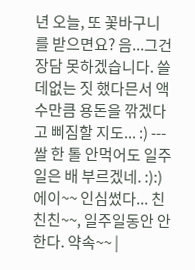년 오늘, 또 꽃바구니를 받으면요? 음...그건 장담 못하겠습니다. 쓸데없는 짓 했다믄서 액수만큼 용돈을 깎겠다고 삐짐할 지도... :) --- 쌀 한 톨 안먹어도 일주일은 배 부르겠네. :):) 에이~~ 인심썼다... 친친친~~, 일주일동안 안한다. 약속~~ |